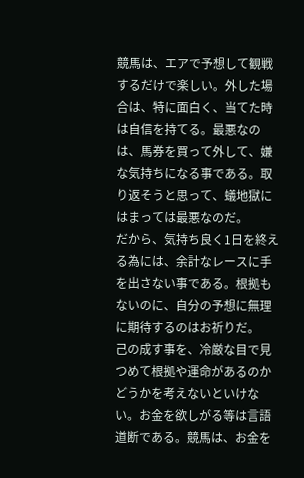競馬は、エアで予想して観戦するだけで楽しい。外した場合は、特に面白く、当てた時は自信を持てる。最悪なのは、馬券を買って外して、嫌な気持ちになる事である。取り返そうと思って、蟻地獄にはまっては最悪なのだ。
だから、気持ち良く1日を終える為には、余計なレースに手を出さない事である。根拠もないのに、自分の予想に無理に期待するのはお祈りだ。
己の成す事を、冷厳な目で見つめて根拠や運命があるのかどうかを考えないといけない。お金を欲しがる等は言語道断である。競馬は、お金を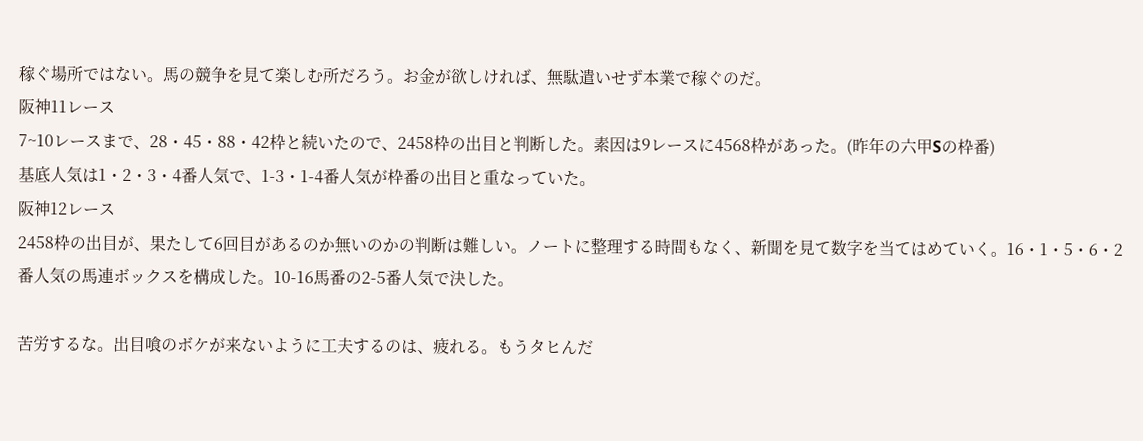稼ぐ場所ではない。馬の競争を見て楽しむ所だろう。お金が欲しければ、無駄遣いせず本業で稼ぐのだ。
阪神11レース
7~10レースまで、28・45・88・42枠と続いたので、2458枠の出目と判断した。素因は9レースに4568枠があった。(昨年の六甲Sの枠番)
基底人気は1・2・3・4番人気で、1-3・1-4番人気が枠番の出目と重なっていた。
阪神12レース
2458枠の出目が、果たして6回目があるのか無いのかの判断は難しい。ノートに整理する時間もなく、新聞を見て数字を当てはめていく。16・1・5・6・2番人気の馬連ボックスを構成した。10-16馬番の2-5番人気で決した。

苦労するな。出目喰のボケが来ないように工夫するのは、疲れる。もうタヒんだ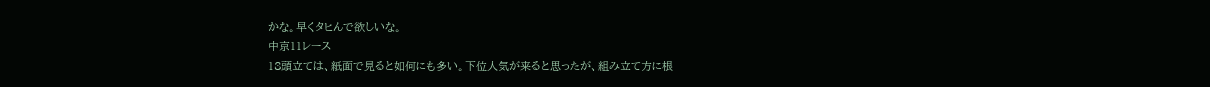かな。早くタヒんで欲しいな。
中京11レース
18頭立ては、紙面で見ると如何にも多い。下位人気が来ると思ったが、組み立て方に根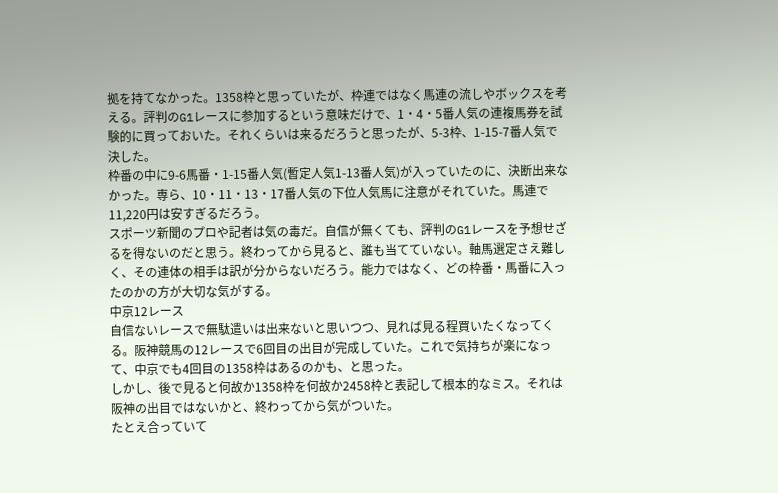拠を持てなかった。1358枠と思っていたが、枠連ではなく馬連の流しやボックスを考える。評判のG1レースに参加するという意味だけで、1・4・5番人気の連複馬券を試験的に買っておいた。それくらいは来るだろうと思ったが、5-3枠、1-15-7番人気で決した。
枠番の中に9-6馬番・1-15番人気(暫定人気1-13番人気)が入っていたのに、決断出来なかった。専ら、10・11・13・17番人気の下位人気馬に注意がそれていた。馬連で11,220円は安すぎるだろう。
スポーツ新聞のプロや記者は気の毒だ。自信が無くても、評判のG1レースを予想せざるを得ないのだと思う。終わってから見ると、誰も当てていない。軸馬選定さえ難しく、その連体の相手は訳が分からないだろう。能力ではなく、どの枠番・馬番に入ったのかの方が大切な気がする。
中京12レース
自信ないレースで無駄遣いは出来ないと思いつつ、見れば見る程買いたくなってくる。阪神競馬の12レースで6回目の出目が完成していた。これで気持ちが楽になって、中京でも4回目の1358枠はあるのかも、と思った。
しかし、後で見ると何故か1358枠を何故か2458枠と表記して根本的なミス。それは阪神の出目ではないかと、終わってから気がついた。
たとえ合っていて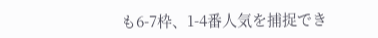も6-7枠、1-4番人気を捕捉でき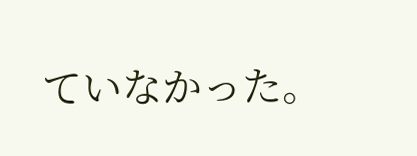ていなかった。